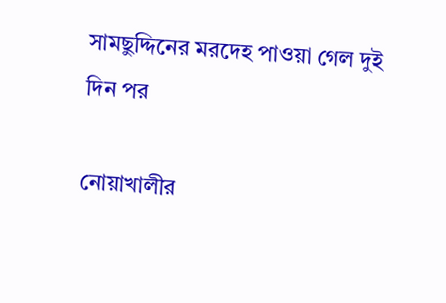সামছুদ্দিনের মরদেহ পাওয়া গেল দুই দিন পর

নোয়াখালীর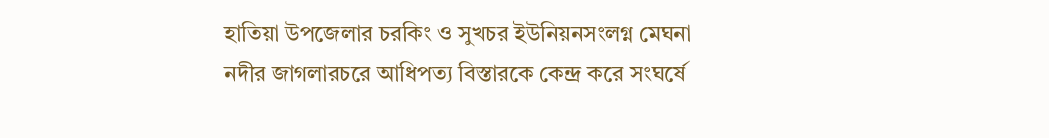হাতিয়া উপজেলার চরকিং ও সুখচর ইউনিয়নসংলগ্ন মেঘনা নদীর জাগলারচরে আধিপত্য বিস্তারকে কেন্দ্র করে সংঘর্ষে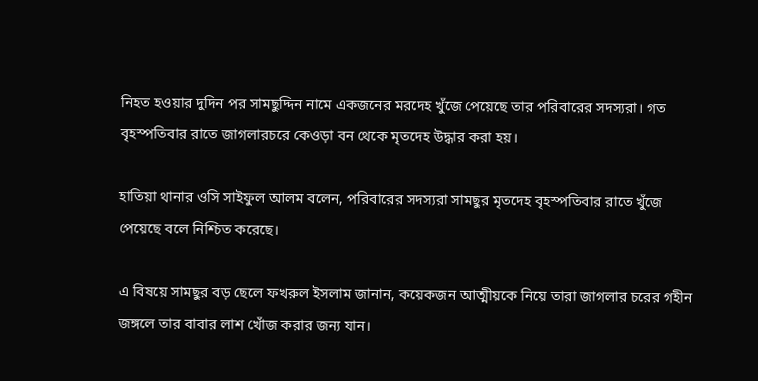নিহত হওয়ার দুদিন পর সামছুদ্দিন নামে একজনের মরদেহ খুঁজে পেয়েছে তার পরিবারের সদস্যরা। গত বৃহস্পতিবার রাতে জাগলারচরে কেওড়া বন থেকে মৃতদেহ উদ্ধার করা হয়।

হাতিয়া থানার ওসি সাইফুল আলম বলেন, পরিবারের সদস্যরা সামছুর মৃতদেহ বৃহস্পতিবার রাতে খুঁজে পেয়েছে বলে নিশ্চিত করেছে।

এ বিষয়ে সামছুর বড় ছেলে ফখরুল ইসলাম জানান, কয়েকজন আত্মীয়কে নিয়ে তারা জাগলার চরের গহীন জঙ্গলে তার বাবার লাশ খোঁজ করার জন্য যান।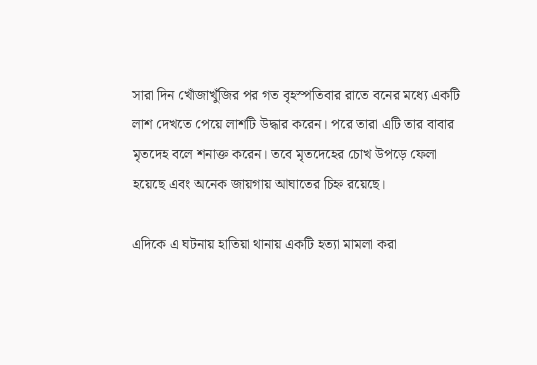সারা দিন খোঁজাখুঁজির পর গত বৃহস্পতিবার রাতে বনের মধ্যে একটি লাশ দেখতে পেয়ে লাশটি উদ্ধার করেন। পরে তারা এটি তার বাবার মৃতদেহ বলে শনাক্ত করেন। তবে মৃতদেহের চোখ উপড়ে ফেলা হয়েছে এবং অনেক জায়গায় আঘাতের চিহ্ন রয়েছে।

এদিকে এ ঘটনায় হাতিয়া থানায় একটি হত্যা মামলা করা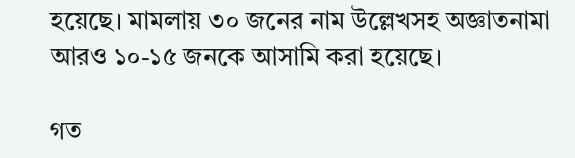হয়েছে। মামলায় ৩০ জনের নাম উল্লেখসহ অজ্ঞাতনামা আরও ১০-১৫ জনকে আসামি করা হয়েছে।

গত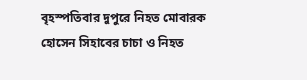বৃহস্পতিবার দুপুরে নিহত মোবারক হোসেন সিহাবের চাচা ও নিহত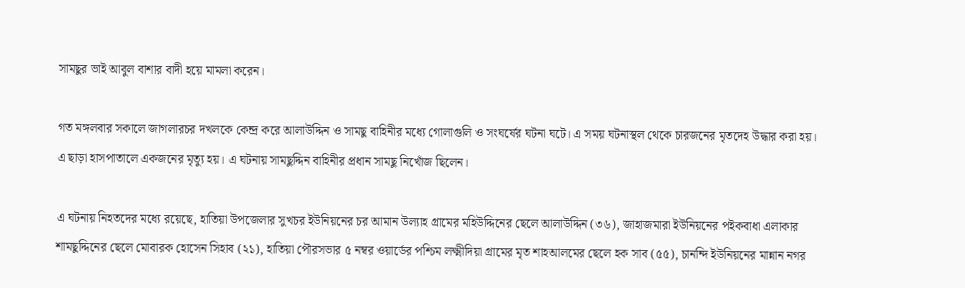সামছুর ভাই আবুল বাশার বাদী হয়ে মামলা করেন।

গত মঙ্গলবার সকালে জাগলারচর দখলকে কেন্দ্র করে আলাউদ্দিন ও সামছু বাহিনীর মধ্যে গোলাগুলি ও সংঘর্ষের ঘটনা ঘটে। এ সময় ঘটনাস্থল থেকে চারজনের মৃতদেহ উদ্ধার করা হয়। এ ছাড়া হাসপাতালে একজনের মৃত্যু হয়। এ ঘটনায় সামছুদ্দিন বাহিনীর প্রধান সামছু নিখোঁজ ছিলেন।

এ ঘটনায় নিহতদের মধ্যে রয়েছে, হাতিয়া উপজেলার সুখচর ইউনিয়নের চর আমান উল্যাহ গ্রামের মহিউদ্দিনের ছেলে আলাউদ্দিন (৩৬), জাহাজমারা ইউনিয়নের পইকবাধা এলাকার শামছুদ্দিনের ছেলে মোবারক হোসেন সিহাব (২১), হাতিয়া পৌরসভার ৫ নম্বর ওয়ার্ডের পশ্চিম লক্ষ্মীদিয়া গ্রামের মৃত শাহআলমের ছেলে হক সাব (৫৫), চানন্দি ইউনিয়নের মান্নান নগর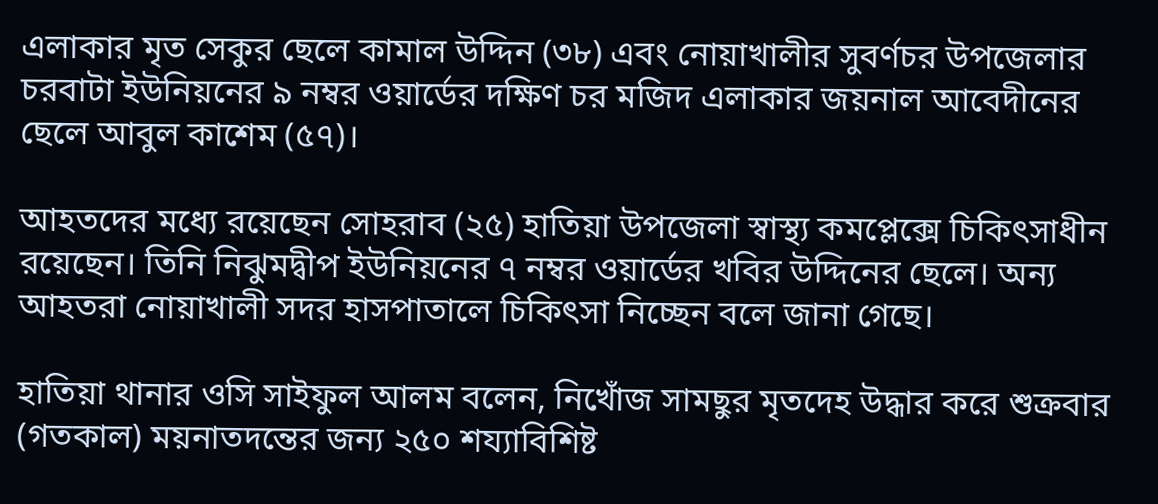এলাকার মৃত সেকুর ছেলে কামাল উদ্দিন (৩৮) এবং নোয়াখালীর সুবর্ণচর উপজেলার চরবাটা ইউনিয়নের ৯ নম্বর ওয়ার্ডের দক্ষিণ চর মজিদ এলাকার জয়নাল আবেদীনের ছেলে আবুল কাশেম (৫৭)।

আহতদের মধ্যে রয়েছেন সোহরাব (২৫) হাতিয়া উপজেলা স্বাস্থ্য কমপ্লেক্সে চিকিৎসাধীন রয়েছেন। তিনি নিঝুমদ্বীপ ইউনিয়নের ৭ নম্বর ওয়ার্ডের খবির উদ্দিনের ছেলে। অন্য আহতরা নোয়াখালী সদর হাসপাতালে চিকিৎসা নিচ্ছেন বলে জানা গেছে।

হাতিয়া থানার ওসি সাইফুল আলম বলেন, নিখোঁজ সামছুর মৃতদেহ উদ্ধার করে শুক্রবার (গতকাল) ময়নাতদন্তের জন্য ২৫০ শয্যাবিশিষ্ট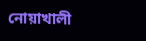নোয়াখালী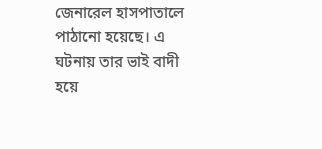জেনারেল হাসপাতালে পাঠানো হয়েছে। এ ঘটনায় তার ভাই বাদী হয়ে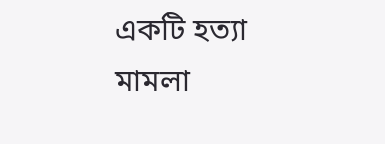একটি হত্যা মামলা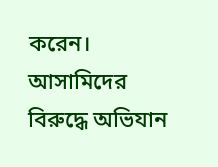করেন। আসামিদের বিরুদ্ধে অভিযান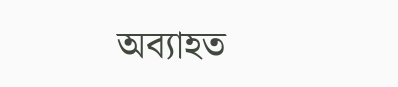অব্যাহত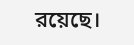রয়েছে।